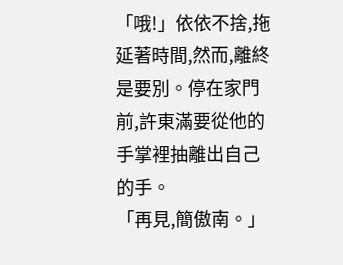「哦!」依依不捨,拖延著時間,然而,離終是要別。停在家門前,許東滿要從他的手掌裡抽離出自己的手。
「再見,簡傲南。」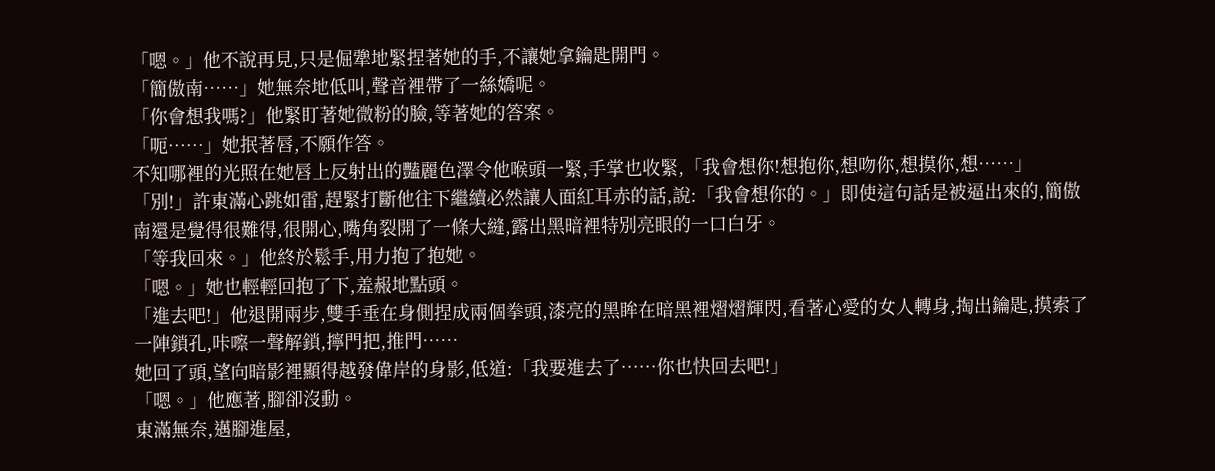「嗯。」他不說再見,只是倔犟地緊捏著她的手,不讓她拿鑰匙開門。
「簡傲南……」她無奈地低叫,聲音裡帶了一絲嬌呢。
「你會想我嗎?」他緊盯著她微粉的臉,等著她的答案。
「呃……」她抿著唇,不願作答。
不知哪裡的光照在她唇上反射出的豔麗色澤令他喉頭一緊,手掌也收緊,「我會想你!想抱你,想吻你,想摸你,想……」
「別!」許東滿心跳如雷,趕緊打斷他往下繼續必然讓人面紅耳赤的話,說:「我會想你的。」即使這句話是被逼出來的,簡傲南還是覺得很難得,很開心,嘴角裂開了一條大縫,露出黑暗裡特別亮眼的一口白牙。
「等我回來。」他終於鬆手,用力抱了抱她。
「嗯。」她也輕輕回抱了下,羞赧地點頭。
「進去吧!」他退開兩步,雙手垂在身側捏成兩個拳頭,漆亮的黑眸在暗黑裡熠熠輝閃,看著心愛的女人轉身,掏出鑰匙,摸索了一陣鎖孔,咔嚓一聲解鎖,擰門把,推門……
她回了頭,望向暗影裡顯得越發偉岸的身影,低道:「我要進去了……你也快回去吧!」
「嗯。」他應著,腳卻沒動。
東滿無奈,邁腳進屋,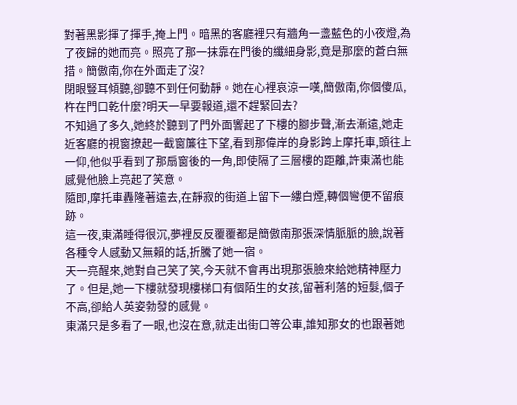對著黑影揮了揮手,掩上門。暗黑的客廳裡只有牆角一盞藍色的小夜燈,為了夜歸的她而亮。照亮了那一抹靠在門後的纖細身影,竟是那麼的蒼白無措。簡傲南,你在外面走了沒?
閉眼豎耳傾聽,卻聽不到任何動靜。她在心裡哀涼一嘆,簡傲南,你個傻瓜,杵在門口乾什麼?明天一早要報道,還不趕緊回去?
不知過了多久,她終於聽到了門外面響起了下樓的腳步聲,漸去漸遠,她走近客廳的視窗撩起一截窗簾往下望,看到那偉岸的身影跨上摩托車,頭往上一仰,他似乎看到了那扇窗後的一角,即使隔了三層樓的距離,許東滿也能感覺他臉上亮起了笑意。
隨即,摩托車轟隆著遠去,在靜寂的街道上留下一縷白煙,轉個彎便不留痕跡。
這一夜,東滿睡得很沉,夢裡反反覆覆都是簡傲南那張深情脈脈的臉,說著各種令人感動又無賴的話,折騰了她一宿。
天一亮醒來,她對自己笑了笑,今天就不會再出現那張臉來給她精神壓力了。但是,她一下樓就發現樓梯口有個陌生的女孩,留著利落的短髮,個子不高,卻給人英姿勃發的感覺。
東滿只是多看了一眼,也沒在意,就走出街口等公車,誰知那女的也跟著她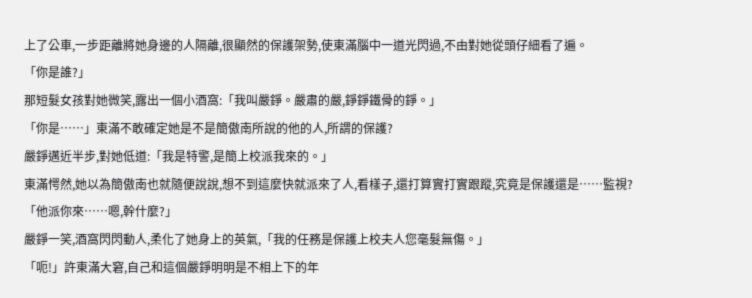上了公車,一步距離將她身邊的人隔離,很顯然的保護架勢,使東滿腦中一道光閃過,不由對她從頭仔細看了遍。
「你是誰?」
那短髮女孩對她微笑,露出一個小酒窩:「我叫嚴錚。嚴肅的嚴,錚錚鐵骨的錚。」
「你是……」東滿不敢確定她是不是簡傲南所說的他的人,所謂的保護?
嚴錚邁近半步,對她低道:「我是特警,是簡上校派我來的。」
東滿愕然,她以為簡傲南也就隨便說說,想不到這麼快就派來了人,看樣子,還打算實打實跟蹤,究竟是保護還是……監視?
「他派你來……嗯,幹什麼?」
嚴錚一笑,酒窩閃閃動人,柔化了她身上的英氣,「我的任務是保護上校夫人您毫髮無傷。」
「呃!」許東滿大窘,自己和這個嚴錚明明是不相上下的年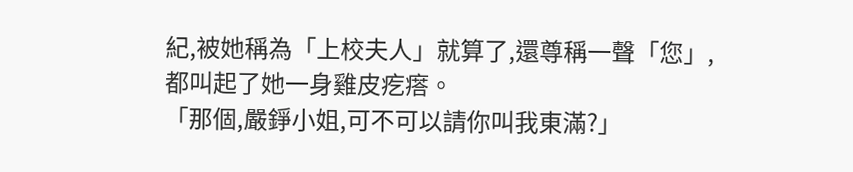紀,被她稱為「上校夫人」就算了,還尊稱一聲「您」,都叫起了她一身雞皮疙瘩。
「那個,嚴錚小姐,可不可以請你叫我東滿?」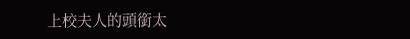上校夫人的頭銜太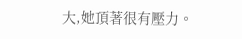大,她頂著很有壓力。